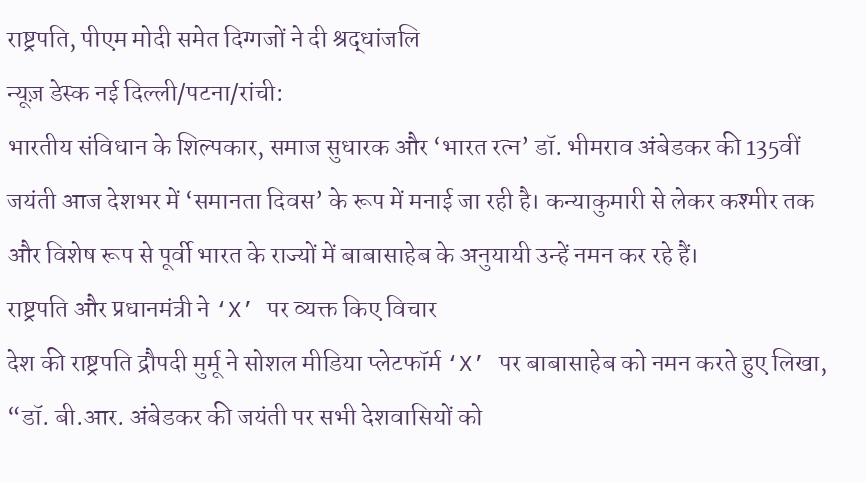राष्ट्रपति, पीएम मोदी समेत दिग्गजों ने दी श्रद्धांजलि
न्यूज़ डेस्क नई दिल्ली/पटना/रांची:
भारतीय संविधान के शिल्पकार, समाज सुधारक और ‘भारत रत्न’ डॉ. भीमराव अंबेडकर की 135वीं जयंती आज देशभर में ‘समानता दिवस’ के रूप में मनाई जा रही है। कन्याकुमारी से लेकर कश्मीर तक और विशेष रूप से पूर्वी भारत के राज्यों में बाबासाहेब के अनुयायी उन्हें नमन कर रहे हैं।
राष्ट्रपति और प्रधानमंत्री ने ‘X’ पर व्यक्त किए विचार
देश की राष्ट्रपति द्रौपदी मुर्मू ने सोशल मीडिया प्लेटफॉर्म ‘X’ पर बाबासाहेब को नमन करते हुए लिखा, “डॉ. बी.आर. अंबेडकर की जयंती पर सभी देशवासियों को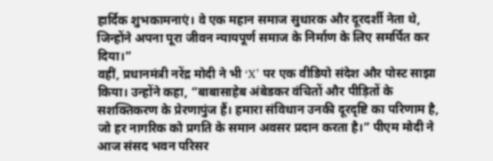हार्दिक शुभकामनाएं। वे एक महान समाज सुधारक और दूरदर्शी नेता थे, जिन्होंने अपना पूरा जीवन न्यायपूर्ण समाज के निर्माण के लिए समर्पित कर दिया।”
वहीं, प्रधानमंत्री नरेंद्र मोदी ने भी ‘X’ पर एक वीडियो संदेश और पोस्ट साझा किया। उन्होंने कहा, “बाबासाहेब अंबेडकर वंचितों और पीड़ितों के सशक्तिकरण के प्रेरणापुंज हैं। हमारा संविधान उनकी दूरदृष्टि का परिणाम है, जो हर नागरिक को प्रगति के समान अवसर प्रदान करता है।” पीएम मोदी ने आज संसद भवन परिसर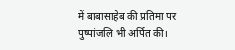में बाबासाहेब की प्रतिमा पर पुष्पांजलि भी अर्पित की।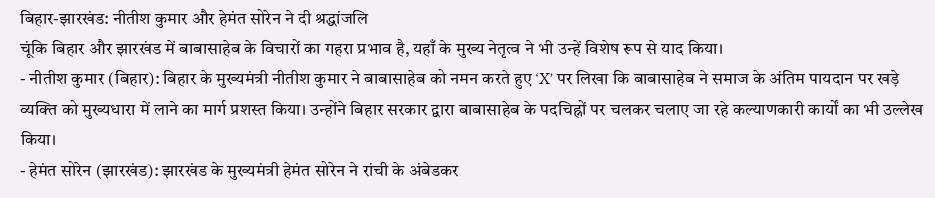बिहार-झारखंड: नीतीश कुमार और हेमंत सोरेन ने दी श्रद्धांजलि
चूंकि बिहार और झारखंड में बाबासाहेब के विचारों का गहरा प्रभाव है, यहाँ के मुख्य नेतृत्व ने भी उन्हें विशेष रूप से याद किया।
- नीतीश कुमार (बिहार): बिहार के मुख्यमंत्री नीतीश कुमार ने बाबासाहेब को नमन करते हुए ‘X’ पर लिखा कि बाबासाहेब ने समाज के अंतिम पायदान पर खड़े व्यक्ति को मुख्यधारा में लाने का मार्ग प्रशस्त किया। उन्होंने बिहार सरकार द्वारा बाबासाहेब के पदचिह्नों पर चलकर चलाए जा रहे कल्याणकारी कार्यों का भी उल्लेख किया।
- हेमंत सोरेन (झारखंड): झारखंड के मुख्यमंत्री हेमंत सोरेन ने रांची के अंबेडकर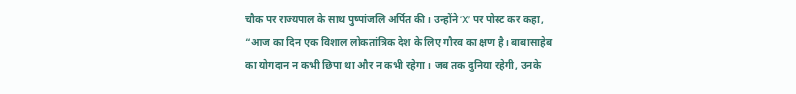चौक पर राज्यपाल के साथ पुष्पांजलि अर्पित की। उन्होंने ‘X’ पर पोस्ट कर कहा, “आज का दिन एक विशाल लोकतांत्रिक देश के लिए गौरव का क्षण है। बाबासाहेब का योगदान न कभी छिपा था और न कभी रहेगा। जब तक दुनिया रहेगी, उनके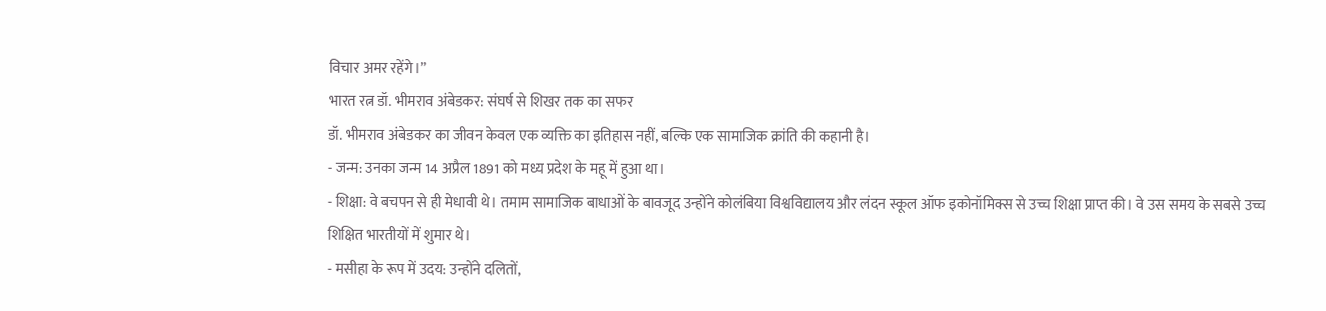विचार अमर रहेंगे।”
भारत रत्न डॉ. भीमराव अंबेडकर: संघर्ष से शिखर तक का सफर
डॉ. भीमराव अंबेडकर का जीवन केवल एक व्यक्ति का इतिहास नहीं, बल्कि एक सामाजिक क्रांति की कहानी है।
- जन्म: उनका जन्म 14 अप्रैल 1891 को मध्य प्रदेश के महू में हुआ था।
- शिक्षा: वे बचपन से ही मेधावी थे। तमाम सामाजिक बाधाओं के बावजूद उन्होंने कोलंबिया विश्वविद्यालय और लंदन स्कूल ऑफ इकोनॉमिक्स से उच्च शिक्षा प्राप्त की। वे उस समय के सबसे उच्च शिक्षित भारतीयों में शुमार थे।
- मसीहा के रूप में उदय: उन्होंने दलितों,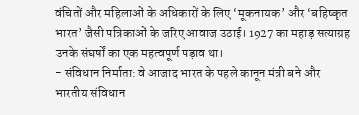वंचितों और महिलाओं के अधिकारों के लिए ‘मूकनायक’ और ‘बहिष्कृत भारत’ जैसी पत्रिकाओं के जरिए आवाज उठाई। 1927 का महाड़ सत्याग्रह उनके संघर्षों का एक महत्वपूर्ण पड़ाव था।
- संविधान निर्माता: वे आजाद भारत के पहले कानून मंत्री बने और भारतीय संविधान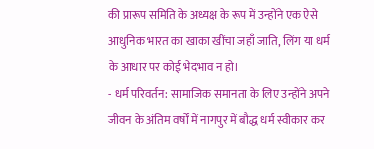की प्रारूप समिति के अध्यक्ष के रूप में उन्होंने एक ऐसे आधुनिक भारत का खाका खींचा जहाँ जाति, लिंग या धर्म के आधार पर कोई भेदभाव न हो।
- धर्म परिवर्तन: सामाजिक समानता के लिए उन्होंने अपने जीवन के अंतिम वर्षों में नागपुर में बौद्ध धर्म स्वीकार कर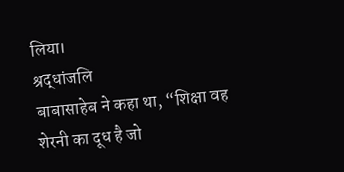लिया।
श्रद्धांजलि
बाबासाहेब ने कहा था, “शिक्षा वह शेरनी का दूध है जो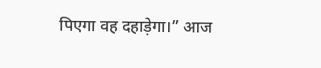पिएगा वह दहाड़ेगा।” आज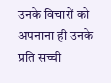उनके विचारों को अपनाना ही उनके प्रति सच्ची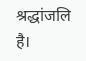श्रद्धांजलि है।